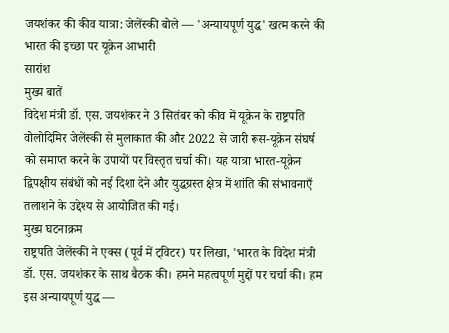जयशंकर की कीव यात्रा: जेलेंस्की बोले — 'अन्यायपूर्ण युद्ध' खत्म करने की भारत की इच्छा पर यूक्रेन आभारी
सारांश
मुख्य बातें
विदेश मंत्री डॉ. एस. जयशंकर ने 3 सितंबर को कीव में यूक्रेन के राष्ट्रपति वोलोदिमिर जेलेंस्की से मुलाकात की और 2022 से जारी रूस-यूक्रेन संघर्ष को समाप्त करने के उपायों पर विस्तृत चर्चा की। यह यात्रा भारत-यूक्रेन द्विपक्षीय संबंधों को नई दिशा देने और युद्धग्रस्त क्षेत्र में शांति की संभावनाएँ तलाशने के उद्देश्य से आयोजित की गई।
मुख्य घटनाक्रम
राष्ट्रपति जेलेंस्की ने एक्स (पूर्व में ट्विटर) पर लिखा, 'भारत के विदेश मंत्री डॉ. एस. जयशंकर के साथ बैठक की। हमने महत्वपूर्ण मुद्दों पर चर्चा की। हम इस अन्यायपूर्ण युद्ध —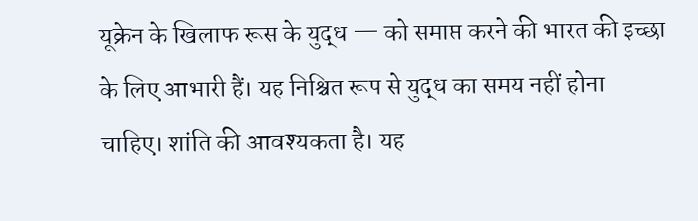यूक्रेन के खिलाफ रूस के युद्ध — को समाप्त करने की भारत की इच्छा के लिए आभारी हैं। यह निश्चित रूप से युद्ध का समय नहीं होना चाहिए। शांति की आवश्यकता है। यह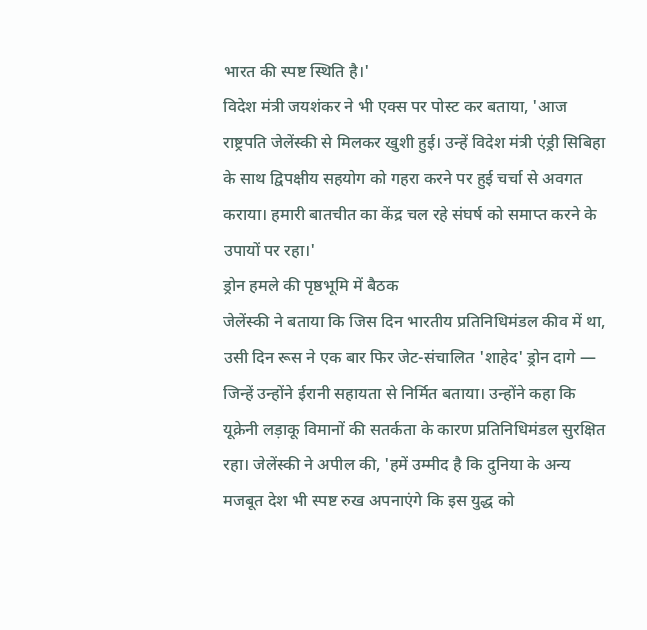भारत की स्पष्ट स्थिति है।'
विदेश मंत्री जयशंकर ने भी एक्स पर पोस्ट कर बताया, 'आज राष्ट्रपति जेलेंस्की से मिलकर खुशी हुई। उन्हें विदेश मंत्री एंड्री सिबिहा के साथ द्विपक्षीय सहयोग को गहरा करने पर हुई चर्चा से अवगत कराया। हमारी बातचीत का केंद्र चल रहे संघर्ष को समाप्त करने के उपायों पर रहा।'
ड्रोन हमले की पृष्ठभूमि में बैठक
जेलेंस्की ने बताया कि जिस दिन भारतीय प्रतिनिधिमंडल कीव में था, उसी दिन रूस ने एक बार फिर जेट-संचालित 'शाहेद' ड्रोन दागे — जिन्हें उन्होंने ईरानी सहायता से निर्मित बताया। उन्होंने कहा कि यूक्रेनी लड़ाकू विमानों की सतर्कता के कारण प्रतिनिधिमंडल सुरक्षित रहा। जेलेंस्की ने अपील की, 'हमें उम्मीद है कि दुनिया के अन्य मजबूत देश भी स्पष्ट रुख अपनाएंगे कि इस युद्ध को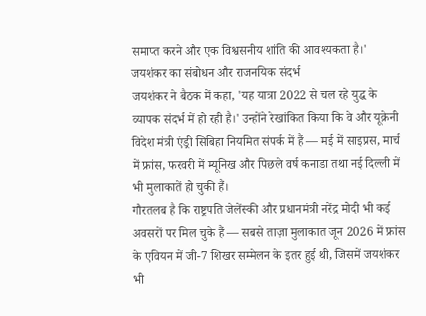समाप्त करने और एक विश्वसनीय शांति की आवश्यकता है।'
जयशंकर का संबोधन और राजनयिक संदर्भ
जयशंकर ने बैठक में कहा, 'यह यात्रा 2022 से चल रहे युद्ध के व्यापक संदर्भ में हो रही है।' उन्होंने रेखांकित किया कि वे और यूक्रेनी विदेश मंत्री एंड्री सिबिहा नियमित संपर्क में हैं — मई में साइप्रस, मार्च में फ्रांस, फरवरी में म्यूनिख और पिछले वर्ष कनाडा तथा नई दिल्ली में भी मुलाकातें हो चुकी हैं।
गौरतलब है कि राष्ट्रपति जेलेंस्की और प्रधानमंत्री नरेंद्र मोदी भी कई अवसरों पर मिल चुके हैं — सबसे ताज़ा मुलाकात जून 2026 में फ्रांस के एवियन में जी-7 शिखर सम्मेलन के इतर हुई थी, जिसमें जयशंकर भी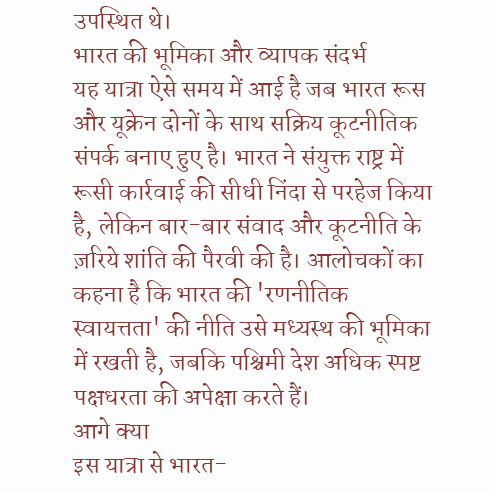उपस्थित थे।
भारत की भूमिका और व्यापक संदर्भ
यह यात्रा ऐसे समय में आई है जब भारत रूस और यूक्रेन दोनों के साथ सक्रिय कूटनीतिक संपर्क बनाए हुए है। भारत ने संयुक्त राष्ट्र में रूसी कार्रवाई की सीधी निंदा से परहेज किया है, लेकिन बार-बार संवाद और कूटनीति के ज़रिये शांति की पैरवी की है। आलोचकों का कहना है कि भारत की 'रणनीतिक स्वायत्तता' की नीति उसे मध्यस्थ की भूमिका में रखती है, जबकि पश्चिमी देश अधिक स्पष्ट पक्षधरता की अपेक्षा करते हैं।
आगे क्या
इस यात्रा से भारत-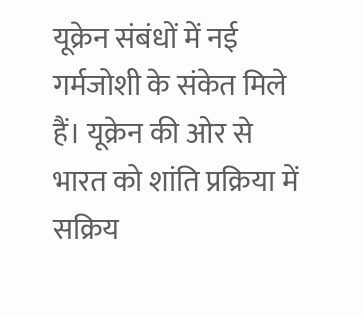यूक्रेन संबंधों में नई गर्मजोशी के संकेत मिले हैं। यूक्रेन की ओर से भारत को शांति प्रक्रिया में सक्रिय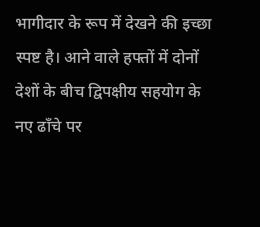भागीदार के रूप में देखने की इच्छा स्पष्ट है। आने वाले हफ्तों में दोनों देशों के बीच द्विपक्षीय सहयोग के नए ढाँचे पर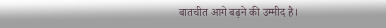बातचीत आगे बढ़ने की उम्मीद है।